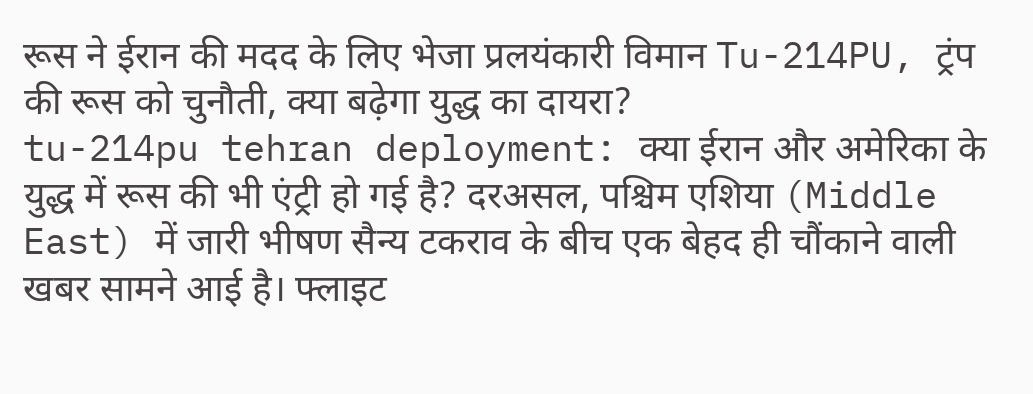रूस ने ईरान की मदद के लिए भेजा प्रलयंकारी विमान Tu-214PU, ट्रंप की रूस को चुनौती, क्या बढ़ेगा युद्ध का दायरा?
tu-214pu tehran deployment: क्या ईरान और अमेरिका के युद्ध में रूस की भी एंट्री हो गई है? दरअसल, पश्चिम एशिया (Middle East) में जारी भीषण सैन्य टकराव के बीच एक बेहद ही चौंकाने वाली खबर सामने आई है। फ्लाइट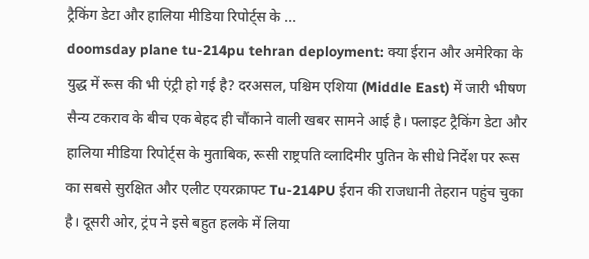ट्रैकिंग डेटा और हालिया मीडिया रिपोर्ट्स के ...
doomsday plane tu-214pu tehran deployment: क्या ईरान और अमेरिका के युद्ध में रूस की भी एंट्री हो गई है? दरअसल, पश्चिम एशिया (Middle East) में जारी भीषण सैन्य टकराव के बीच एक बेहद ही चौंकाने वाली खबर सामने आई है। फ्लाइट ट्रैकिंग डेटा और हालिया मीडिया रिपोर्ट्स के मुताबिक, रूसी राष्ट्रपति व्लादिमीर पुतिन के सीधे निर्देश पर रूस का सबसे सुरक्षित और एलीट एयरक्राफ्ट Tu-214PU ईरान की राजधानी तेहरान पहुंच चुका है। दूसरी ओर, ट्रंप ने इसे बहुत हलके में लिया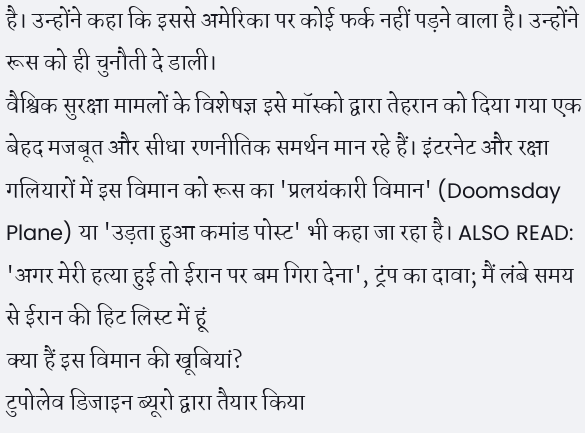है। उन्होंने कहा कि इससे अमेरिका पर कोई फर्क नहीं पड़ने वाला है। उन्होंने रूस को ही चुनौती दे डाली।
वैश्विक सुरक्षा मामलों के विशेषज्ञ इसे मॉस्को द्वारा तेहरान को दिया गया एक बेहद मजबूत और सीधा रणनीतिक समर्थन मान रहे हैं। इंटरनेट और रक्षा गलियारों में इस विमान को रूस का 'प्रलयंकारी विमान' (Doomsday Plane) या 'उड़ता हुआ कमांड पोस्ट' भी कहा जा रहा है। ALSO READ: 'अगर मेरी हत्या हुई तो ईरान पर बम गिरा देना', ट्रंप का दावा; मैं लंबे समय से ईरान की हिट लिस्ट में हूं
क्या हैं इस विमान की खूबियां?
टुपोलेव डिजाइन ब्यूरो द्वारा तैयार किया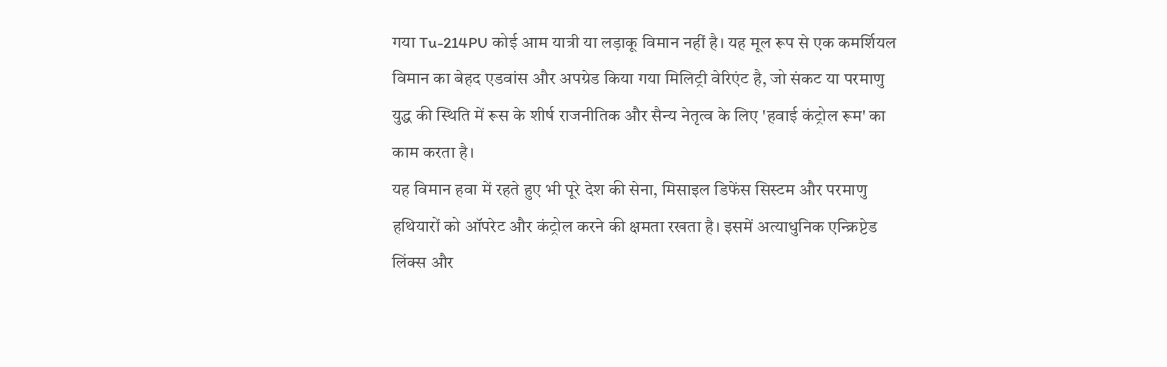गया Tu-214PU कोई आम यात्री या लड़ाकू विमान नहीं है। यह मूल रूप से एक कमर्शियल विमान का बेहद एडवांस और अपग्रेड किया गया मिलिट्री वेरिएंट है, जो संकट या परमाणु युद्ध की स्थिति में रूस के शीर्ष राजनीतिक और सैन्य नेतृत्व के लिए 'हवाई कंट्रोल रूम' का काम करता है।
यह विमान हवा में रहते हुए भी पूरे देश की सेना, मिसाइल डिफेंस सिस्टम और परमाणु हथियारों को ऑपरेट और कंट्रोल करने की क्षमता रखता है। इसमें अत्याधुनिक एन्क्रिप्टेड लिंक्स और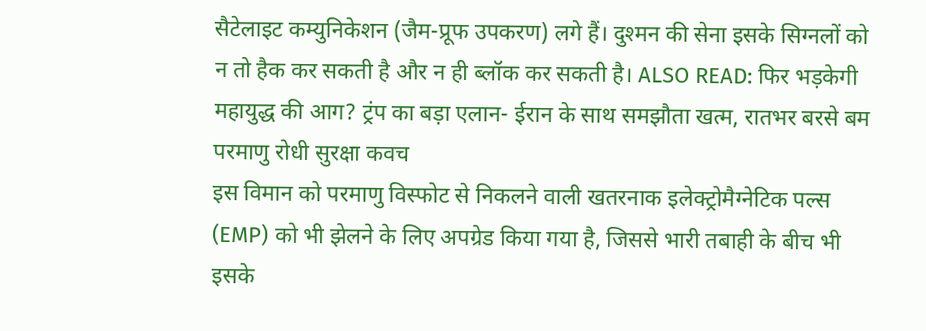सैटेलाइट कम्युनिकेशन (जैम-प्रूफ उपकरण) लगे हैं। दुश्मन की सेना इसके सिग्नलों को न तो हैक कर सकती है और न ही ब्लॉक कर सकती है। ALSO READ: फिर भड़केगी महायुद्ध की आग? ट्रंप का बड़ा एलान- ईरान के साथ समझौता खत्म, रातभर बरसे बम
परमाणु रोधी सुरक्षा कवच
इस विमान को परमाणु विस्फोट से निकलने वाली खतरनाक इलेक्ट्रोमैग्नेटिक पल्स (EMP) को भी झेलने के लिए अपग्रेड किया गया है, जिससे भारी तबाही के बीच भी इसके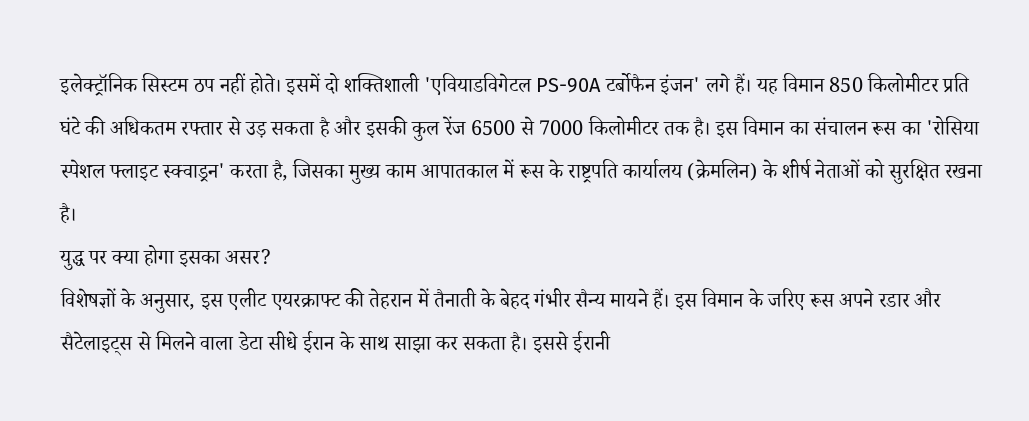इलेक्ट्रॉनिक सिस्टम ठप नहीं होते। इसमें दो शक्तिशाली 'एवियाडविगेटल PS-90A टर्बोफैन इंजन' लगे हैं। यह विमान 850 किलोमीटर प्रति घंटे की अधिकतम रफ्तार से उड़ सकता है और इसकी कुल रेंज 6500 से 7000 किलोमीटर तक है। इस विमान का संचालन रूस का 'रोसिया स्पेशल फ्लाइट स्क्वाड्रन' करता है, जिसका मुख्य काम आपातकाल में रूस के राष्ट्रपति कार्यालय (क्रेमलिन) के शीर्ष नेताओं को सुरक्षित रखना है।
युद्ध पर क्या होगा इसका असर?
विशेषज्ञों के अनुसार, इस एलीट एयरक्राफ्ट की तेहरान में तैनाती के बेहद गंभीर सैन्य मायने हैं। इस विमान के जरिए रूस अपने रडार और सैटेलाइट्स से मिलने वाला डेटा सीधे ईरान के साथ साझा कर सकता है। इससे ईरानी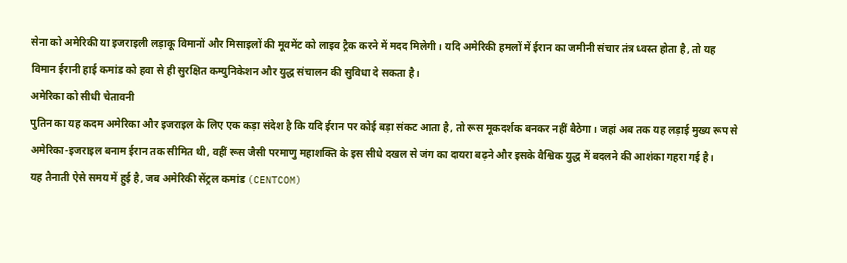सेना को अमेरिकी या इजराइली लड़ाकू विमानों और मिसाइलों की मूवमेंट को लाइव ट्रैक करने में मदद मिलेगी। यदि अमेरिकी हमलों में ईरान का जमीनी संचार तंत्र ध्वस्त होता है, तो यह विमान ईरानी हाई कमांड को हवा से ही सुरक्षित कम्युनिकेशन और युद्ध संचालन की सुविधा दे सकता है।
अमेरिका को सीधी चेतावनी
पुतिन का यह कदम अमेरिका और इजराइल के लिए एक कड़ा संदेश है कि यदि ईरान पर कोई बड़ा संकट आता है, तो रूस मूकदर्शक बनकर नहीं बैठेगा। जहां अब तक यह लड़ाई मुख्य रूप से अमेरिका-इजराइल बनाम ईरान तक सीमित थी, वहीं रूस जैसी परमाणु महाशक्ति के इस सीधे दखल से जंग का दायरा बढ़ने और इसके वैश्विक युद्ध में बदलने की आशंका गहरा गई है।
यह तैनाती ऐसे समय में हुई है, जब अमेरिकी सेंट्रल कमांड (CENTCOM)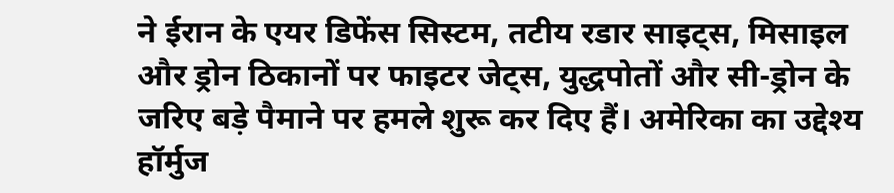ने ईरान के एयर डिफेंस सिस्टम, तटीय रडार साइट्स, मिसाइल और ड्रोन ठिकानों पर फाइटर जेट्स, युद्धपोतों और सी-ड्रोन के जरिए बड़े पैमाने पर हमले शुरू कर दिए हैं। अमेरिका का उद्देश्य हॉर्मुज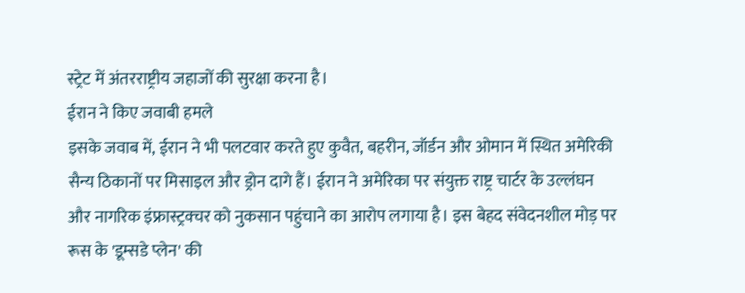स्ट्रेट में अंतरराष्ट्रीय जहाजों की सुरक्षा करना है।
ईरान ने किए जवाबी हमले
इसके जवाब में, ईरान ने भी पलटवार करते हुए कुवैत, बहरीन, जॉर्डन और ओमान में स्थित अमेरिकी सैन्य ठिकानों पर मिसाइल और ड्रोन दागे हैं। ईरान ने अमेरिका पर संयुक्त राष्ट्र चार्टर के उल्लंघन और नागरिक इंफ्रास्ट्रक्चर को नुकसान पहुंचाने का आरोप लगाया है। इस बेहद संवेदनशील मोड़ पर रूस के 'डूम्सडे प्लेन' की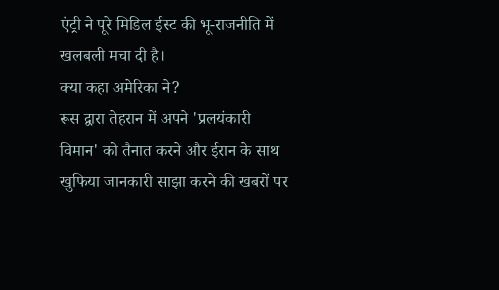एंट्री ने पूरे मिडिल ईस्ट की भू-राजनीति में खलबली मचा दी है।
क्या कहा अमेरिका ने?
रूस द्वारा तेहरान में अपने 'प्रलयंकारी विमान' को तैनात करने और ईरान के साथ खुफिया जानकारी साझा करने की खबरों पर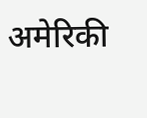अमेरिकी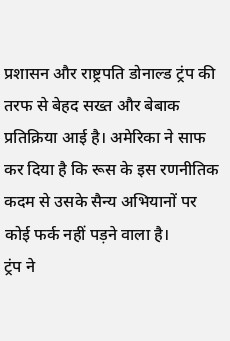प्रशासन और राष्ट्रपति डोनाल्ड ट्रंप की तरफ से बेहद सख्त और बेबाक प्रतिक्रिया आई है। अमेरिका ने साफ कर दिया है कि रूस के इस रणनीतिक कदम से उसके सैन्य अभियानों पर कोई फर्क नहीं पड़ने वाला है।
ट्रंप ने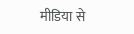मीडिया से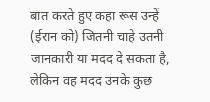बात करते हुए कहा रूस उन्हें (ईरान को) जितनी चाहे उतनी जानकारी या मदद दे सकता है, लेकिन वह मदद उनके कुछ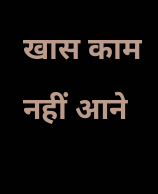खास काम नहीं आने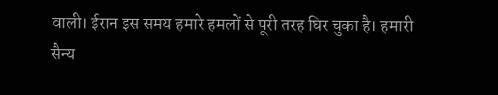वाली। ईरान इस समय हमारे हमलों से पूरी तरह घिर चुका है। हमारी सैन्य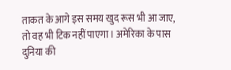ताकत के आगे इस समय खुद रूस भी आ जाए, तो वह भी टिक नहीं पाएगा। अमेरिका के पास दुनिया की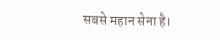सबसे महान सेना है।